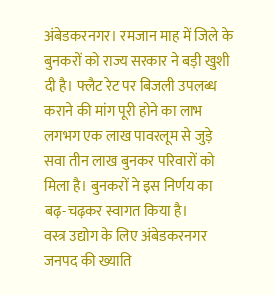अंबेडकरनगर। रमजान माह में जिले के बुनकरों को राज्य सरकार ने बड़ी खुशी दी है। फ्लैट रेट पर बिजली उपलब्ध कराने की मांग पूरी होने का लाभ लगभग एक लाख पावरलूम से जुड़े सवा तीन लाख बुनकर परिवारों को मिला है। बुनकरों ने इस निर्णय का बढ़-चढ़कर स्वागत किया है।
वस्त्र उद्योग के लिए अंबेडकरनगर जनपद की ख्याति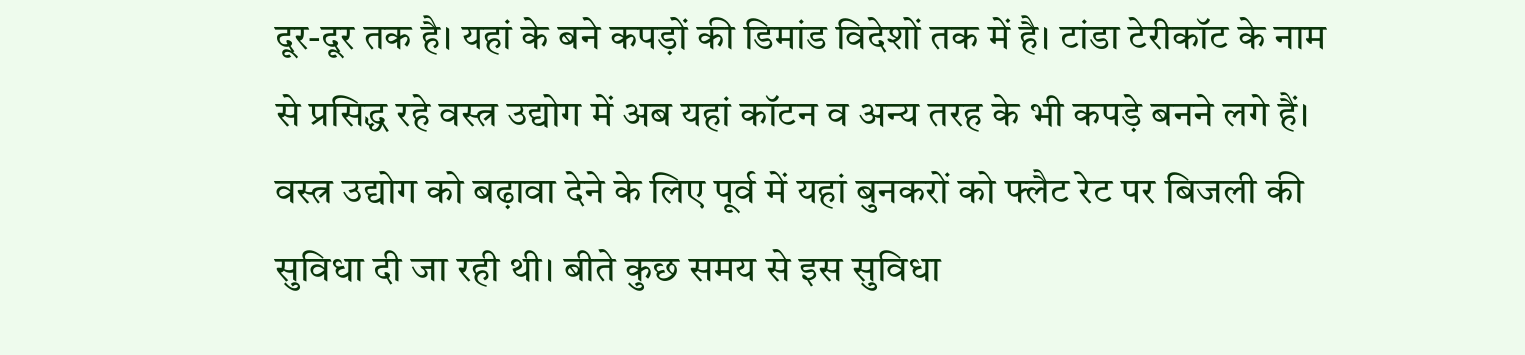दूर-दूर तक है। यहां के बने कपड़ों की डिमांड विदेशों तक में है। टांडा टेरीकॉट के नाम से प्रसिद्ध रहे वस्त्र उद्योग में अब यहां कॉटन व अन्य तरह के भी कपड़े बनने लगे हैं। वस्त्र उद्योग को बढ़ावा देने के लिए पूर्व में यहां बुनकरों को फ्लैट रेट पर बिजली की सुविधा दी जा रही थी। बीते कुछ समय से इस सुविधा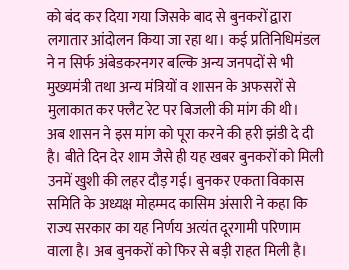को बंद कर दिया गया जिसके बाद से बुनकरों द्वारा लगातार आंदोलन किया जा रहा था। कई प्रतिनिधिमंडल ने न सिर्फ अंबेडकरनगर बल्कि अन्य जनपदों से भी मुख्यमंत्री तथा अन्य मंत्रियों व शासन के अफसरों से मुलाकात कर फ्लैट रेट पर बिजली की मांग की थी।
अब शासन ने इस मांग को पूरा करने की हरी झंडी दे दी है। बीते दिन देर शाम जैसे ही यह खबर बुनकरों को मिली उनमें खुशी की लहर दौड़ गई। बुनकर एकता विकास समिति के अध्यक्ष मोहम्मद कासिम अंसारी ने कहा कि राज्य सरकार का यह निर्णय अत्यंत दूरगामी परिणाम वाला है। अब बुनकरों को फिर से बड़ी राहत मिली है।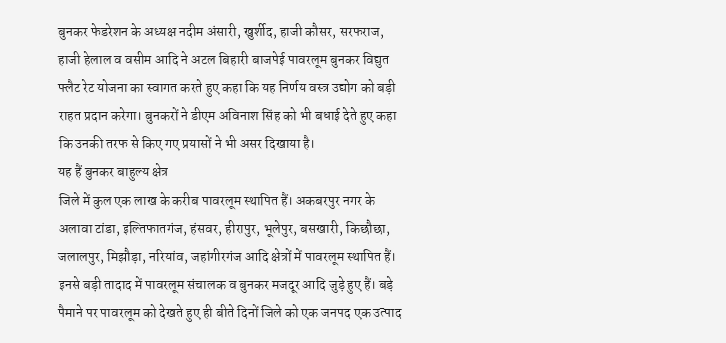बुनकर फेडरेशन के अध्यक्ष नदीम अंसारी, खुर्शीद, हाजी कौसर, सरफराज, हाजी हेलाल व वसीम आदि ने अटल बिहारी बाजपेई पावरलूम बुनकर विद्युत फ्लैट रेट योजना का स्वागत करते हुए कहा कि यह निर्णय वस्त्र उद्योग को बड़ी राहत प्रदान करेगा। बुनकरों ने डीएम अविनाश सिंह को भी बधाई देते हुए कहा कि उनकी तरफ से किए गए प्रयासों ने भी असर दिखाया है।
यह हैं बुनकर बाहुल्य क्षेत्र
जिले में कुल एक लाख के करीब पावरलूम स्थापित हैं। अकबरपुर नगर के अलावा टांडा, इल्तिफातगंज, हंसवर, हीरापुर, भूलेपुर, बसखारी, किछौछा, जलालपुर, मिझौड़ा, नरियांव, जहांगीरगंज आदि क्षेत्रों में पावरलूम स्थापित हैं। इनसे बड़ी तादाद में पावरलूम संचालक व बुनकर मजदूर आदि जुड़े हुए हैं। बड़े पैमाने पर पावरलूम को देखते हुए ही बीते दिनों जिले को एक जनपद एक उत्पाद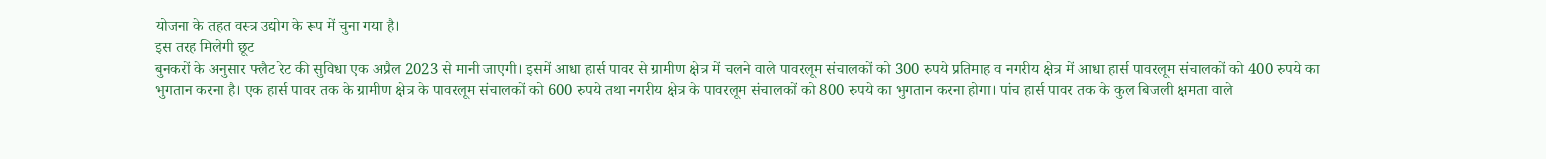योजना के तहत वस्त्र उद्योग के रूप में चुना गया है।
इस तरह मिलेगी छूट
बुनकरों के अनुसार फ्लैट रेट की सुविधा एक अप्रैल 2023 से मानी जाएगी। इसमें आधा हार्स पावर से ग्रामीण क्षेत्र में चलने वाले पावरलूम संचालकों को 300 रुपये प्रतिमाह व नगरीय क्षेत्र में आधा हार्स पावरलूम संचालकों को 400 रुपये का भुगतान करना है। एक हार्स पावर तक के ग्रामीण क्षेत्र के पावरलूम संचालकों को 600 रुपये तथा नगरीय क्षेत्र के पावरलूम संचालकों को 800 रुपये का भुगतान करना होगा। पांच हार्स पावर तक के कुल बिजली क्षमता वाले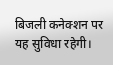बिजली कनेक्शन पर यह सुविधा रहेगी।